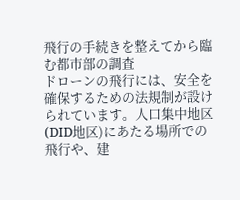飛行の手続きを整えてから臨む都市部の調査
ドローンの飛行には、安全を確保するための法規制が設けられています。人口集中地区(DID地区)にあたる場所での飛行や、建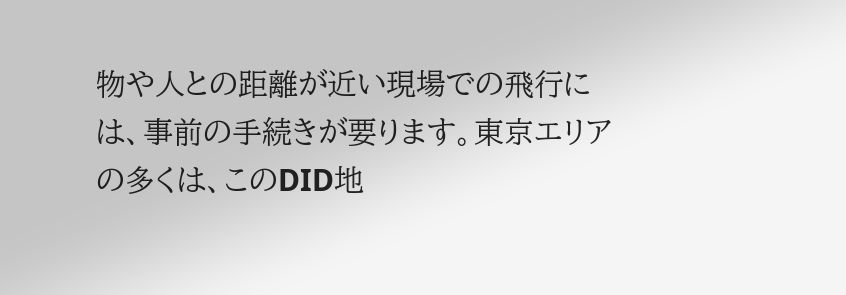物や人との距離が近い現場での飛行には、事前の手続きが要ります。東京エリアの多くは、このDID地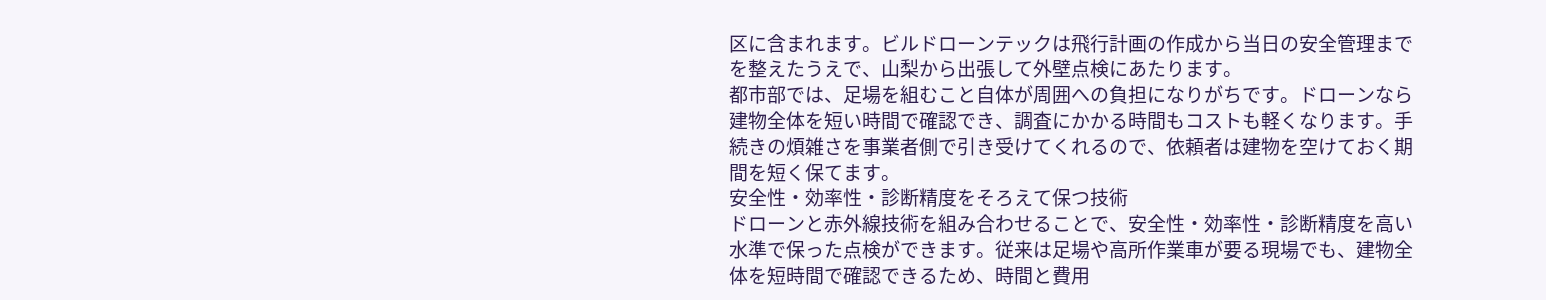区に含まれます。ビルドローンテックは飛行計画の作成から当日の安全管理までを整えたうえで、山梨から出張して外壁点検にあたります。
都市部では、足場を組むこと自体が周囲への負担になりがちです。ドローンなら建物全体を短い時間で確認でき、調査にかかる時間もコストも軽くなります。手続きの煩雑さを事業者側で引き受けてくれるので、依頼者は建物を空けておく期間を短く保てます。
安全性・効率性・診断精度をそろえて保つ技術
ドローンと赤外線技術を組み合わせることで、安全性・効率性・診断精度を高い水準で保った点検ができます。従来は足場や高所作業車が要る現場でも、建物全体を短時間で確認できるため、時間と費用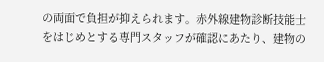の両面で負担が抑えられます。赤外線建物診断技能士をはじめとする専門スタッフが確認にあたり、建物の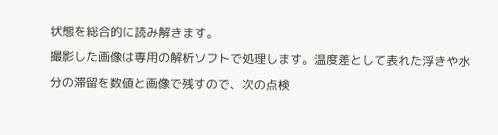状態を総合的に読み解きます。
撮影した画像は専用の解析ソフトで処理します。温度差として表れた浮きや水分の滞留を数値と画像で残すので、次の点検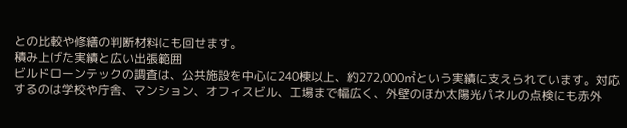との比較や修繕の判断材料にも回せます。
積み上げた実績と広い出張範囲
ビルドローンテックの調査は、公共施設を中心に240棟以上、約272,000㎡という実績に支えられています。対応するのは学校や庁舎、マンション、オフィスビル、工場まで幅広く、外壁のほか太陽光パネルの点検にも赤外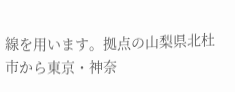線を用います。拠点の山梨県北杜市から東京・神奈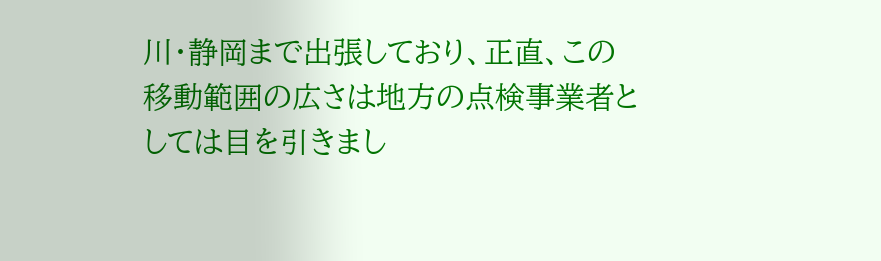川・静岡まで出張しており、正直、この移動範囲の広さは地方の点検事業者としては目を引きまし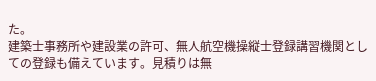た。
建築士事務所や建設業の許可、無人航空機操縦士登録講習機関としての登録も備えています。見積りは無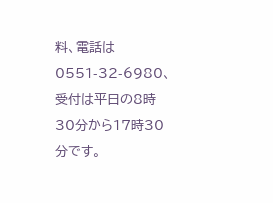料、電話は0551-32-6980、受付は平日の8時30分から17時30分です。